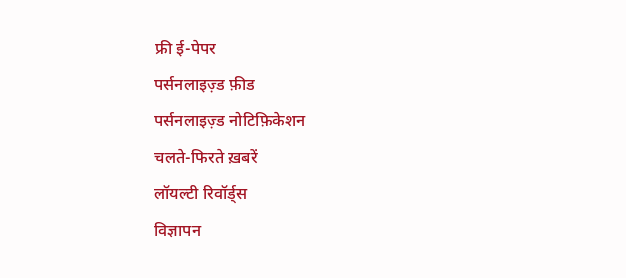फ्री ई-पेपर
पर्सनलाइज़्ड फ़ीड
पर्सनलाइज़्ड नोटिफ़िकेशन
चलते-फिरते ख़बरें
लॉयल्टी रिवॉर्ड्स
विज्ञापन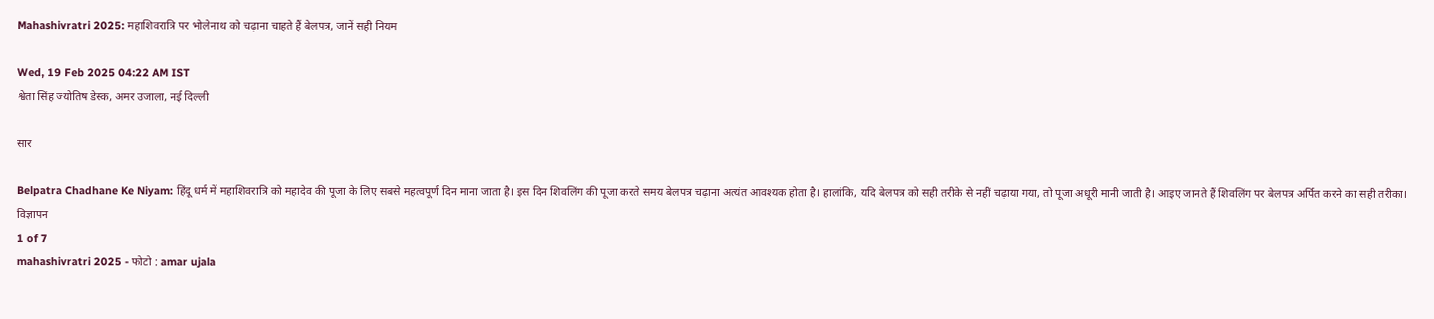Mahashivratri 2025: महाशिवरात्रि पर भोलेनाथ को चढ़ाना चाहते हैं बेलपत्र, जानें सही नियम

Wed, 19 Feb 2025 04:22 AM IST
श्वेता सिंह ज्योतिष डेस्क, अमर उजाला, नई दिल्ली

सार

Belpatra Chadhane Ke Niyam: हिंदू धर्म में महाशिवरात्रि को महादेव की पूजा के लिए सबसे महत्वपूर्ण दिन माना जाता है। इस दिन शिवलिंग की पूजा करते समय बेलपत्र चढ़ाना अत्यंत आवश्यक होता है। हालांकि, यदि बेलपत्र को सही तरीके से नहीं चढ़ाया गया, तो पूजा अधूरी मानी जाती है। आइए जानते हैं शिवलिंग पर बेलपत्र अर्पित करने का सही तरीका।
विज्ञापन
1 of 7
mahashivratri 2025 - फोटो : amar ujala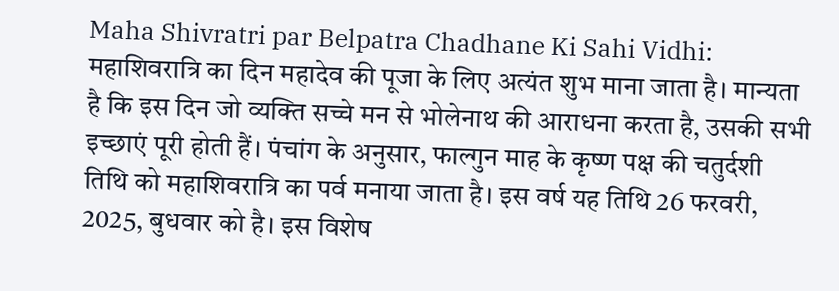Maha Shivratri par Belpatra Chadhane Ki Sahi Vidhi: महाशिवरात्रि का दिन महादेव की पूजा के लिए अत्यंत शुभ माना जाता है। मान्यता है कि इस दिन जो व्यक्ति सच्चे मन से भोलेनाथ की आराधना करता है, उसकी सभी इच्छाएं पूरी होती हैं। पंचांग के अनुसार, फाल्गुन माह के कृष्ण पक्ष की चतुर्दशी तिथि को महाशिवरात्रि का पर्व मनाया जाता है। इस वर्ष यह तिथि 26 फरवरी, 2025, बुधवार को है। इस विशेष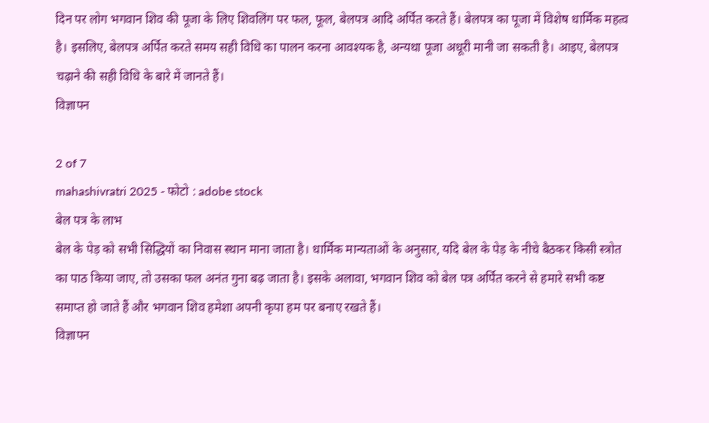दिन पर लोग भगवान शिव की पूजा के लिए शिवलिंग पर फल, फूल, बेलपत्र आदि अर्पित करते हैं। बेलपत्र का पूजा में विशेष धार्मिक महत्व है। इसलिए, बेलपत्र अर्पित करते समय सही विधि का पालन करना आवश्यक है, अन्यथा पूजा अधूरी मानी जा सकती है। आइए, बेलपत्र चढ़ाने की सही विधि के बारे में जानते हैं।
विज्ञापन

2 of 7
mahashivratri 2025 - फोटो : adobe stock
बेल पत्र के लाभ
बेल के पेड़ को सभी सिद्धियों का निवास स्थान माना जाता है। धार्मिक मान्यताओं के अनुसार, यदि बेल के पेड़ के नीचे बैठकर किसी स्त्रोत का पाठ किया जाए, तो उसका फल अनंत गुना बढ़ जाता है। इसके अलावा, भगवान शिव को बेल पत्र अर्पित करने से हमारे सभी कष्ट समाप्त हो जाते हैं और भगवान शिव हमेशा अपनी कृपा हम पर बनाए रखते हैं।
विज्ञापन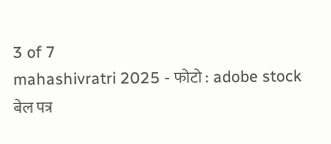3 of 7
mahashivratri 2025 - फोटो : adobe stock
बेल पत्र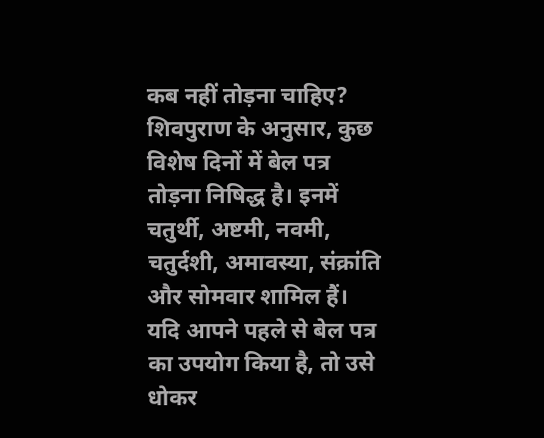कब नहीं तोड़ना चाहिए?
शिवपुराण के अनुसार, कुछ विशेष दिनों में बेल पत्र तोड़ना निषिद्ध है। इनमें चतुर्थी, अष्टमी, नवमी, चतुर्दशी, अमावस्या, संक्रांति और सोमवार शामिल हैं। यदि आपने पहले से बेल पत्र का उपयोग किया है, तो उसे धोकर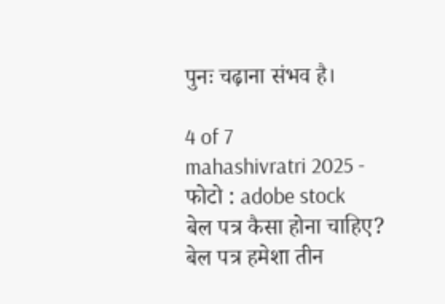पुनः चढ़ाना संभव है।

4 of 7
mahashivratri 2025 - फोटो : adobe stock
बेल पत्र कैसा होना चाहिए?
बेल पत्र हमेशा तीन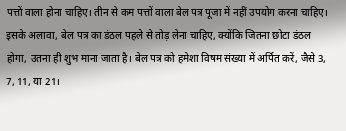पत्तों वाला होना चाहिए। तीन से कम पत्तों वाला बेल पत्र पूजा में नहीं उपयोग करना चाहिए। इसके अलावा, बेल पत्र का डंठल पहले से तोड़ लेना चाहिए, क्योंकि जितना छोटा डंठल होगा, उतना ही शुभ माना जाता है। बेल पत्र को हमेशा विषम संख्या में अर्पित करें, जैसे 3, 7, 11, या 21।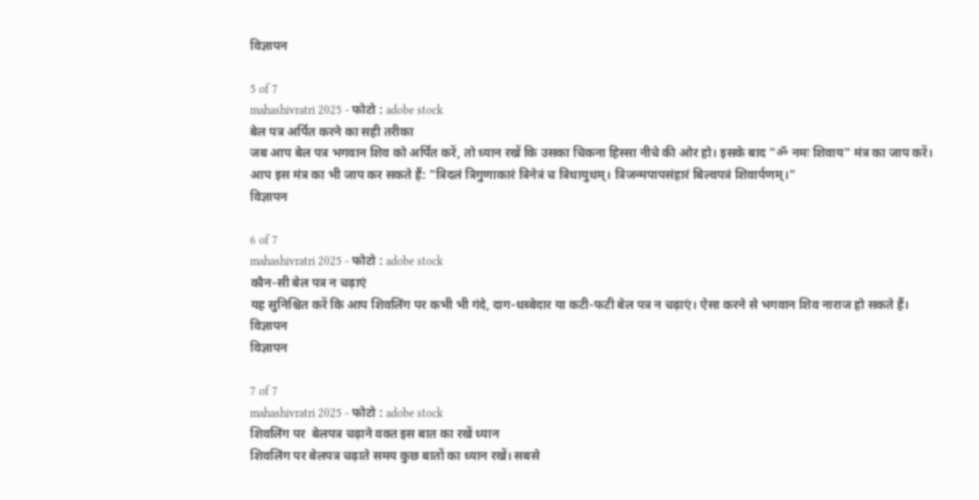विज्ञापन

5 of 7
mahashivratri 2025 - फोटो : adobe stock
बेल पत्र अर्पित करने का सही तरीका
जब आप बेल पत्र भगवान शिव को अर्पित करें, तो ध्यान रखें कि उसका चिकना हिस्सा नीचे की ओर हो। इसके बाद "ॐ नमः शिवाय" मंत्र का जाप करें। आप इस मंत्र का भी जाप कर सकते हैं: "त्रिदलं त्रिगुणाकारं त्रिनेत्रं च त्रिधायुधम्। त्रिजन्मपापसंहारं बिल्वपत्रं शिवार्पणम्।"
विज्ञापन

6 of 7
mahashivratri 2025 - फोटो : adobe stock
कौन-सी बेल पत्र न चढ़ाएं
यह सुनिश्चित करें कि आप शिवलिंग पर कभी भी गंदे, दाग-धब्बेदार या कटी-फटी बेल पत्र न चढ़ाएं। ऐसा करने से भगवान शिव नाराज हो सकते हैं।
विज्ञापन
विज्ञापन

7 of 7
mahashivratri 2025 - फोटो : adobe stock
शिवलिंग पर  बेलपत्र चढ़ाने वक्त इस बात का रखें ध्यान
शिवलिंग पर बेलपत्र चढ़ाते समय कुछ बातों का ध्यान रखें। सबसे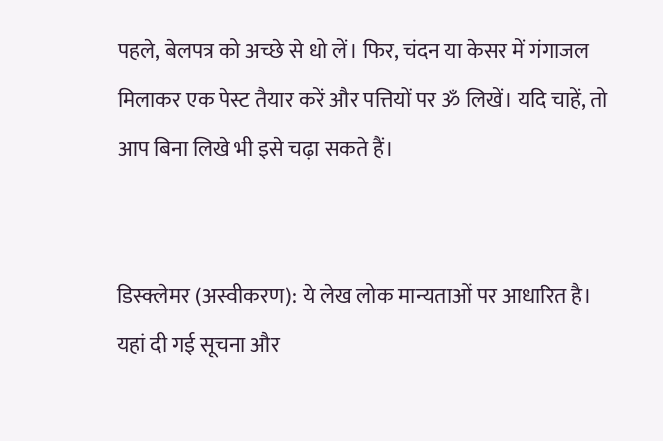पहले, बेलपत्र को अच्छे से धो लें। फिर, चंदन या केसर में गंगाजल मिलाकर एक पेस्ट तैयार करें और पत्तियों पर ॐ लिखें। यदि चाहें, तो आप बिना लिखे भी इसे चढ़ा सकते हैं।


डिस्क्लेमर (अस्वीकरण): ये लेख लोक मान्यताओं पर आधारित है। यहां दी गई सूचना और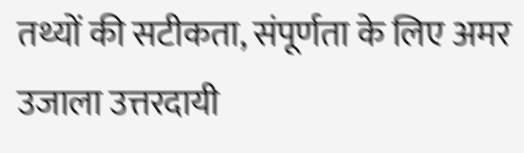तथ्यों की सटीकता, संपूर्णता के लिए अमर उजाला उत्तरदायी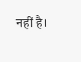नहीं है।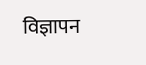विज्ञापन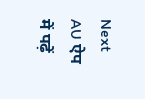Next
AU ऐप में पढ़ें